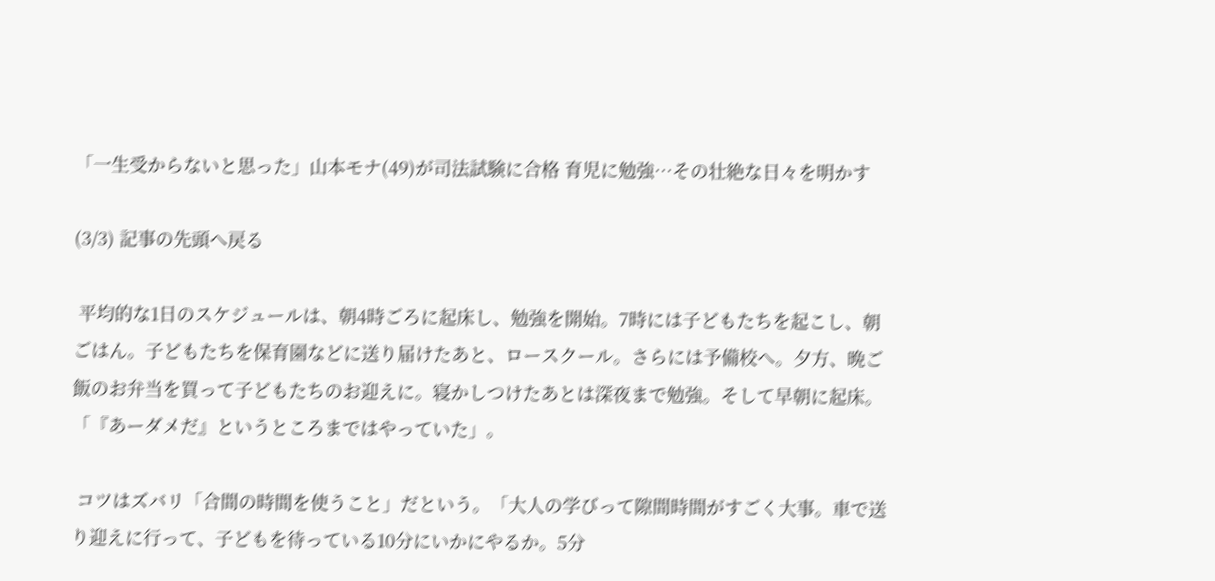「一生受からないと思った」山本モナ(49)が司法試験に合格 育児に勉強…その壮絶な日々を明かす

(3/3) 記事の先頭へ戻る

 平均的な1日のスケジュールは、朝4時ごろに起床し、勉強を開始。7時には子どもたちを起こし、朝ごはん。子どもたちを保育園などに送り届けたあと、ロースクール。さらには予備校へ。夕方、晩ご飯のお弁当を買って子どもたちのお迎えに。寝かしつけたあとは深夜まで勉強。そして早朝に起床。「『あーダメだ』というところまではやっていた」。

 コツはズバリ「合間の時間を使うこと」だという。「大人の学びって隙間時間がすごく大事。車で送り迎えに行って、子どもを待っている10分にいかにやるか。5分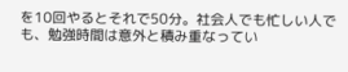を10回やるとそれで50分。社会人でも忙しい人でも、勉強時間は意外と積み重なってい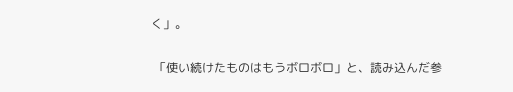く」。

 「使い続けたものはもうボロボロ」と、読み込んだ参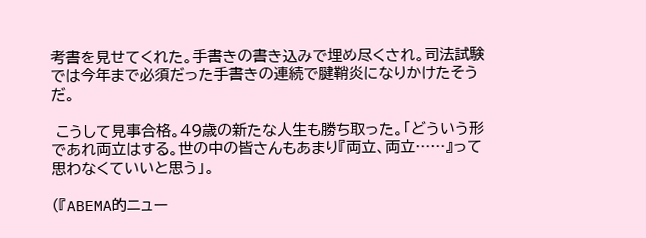考書を見せてくれた。手書きの書き込みで埋め尽くされ。司法試験では今年まで必須だった手書きの連続で腱鞘炎になりかけたそうだ。

 こうして見事合格。49歳の新たな人生も勝ち取った。「どういう形であれ両立はする。世の中の皆さんもあまり『両立、両立……』って思わなくていいと思う」。

(『ABEMA的ニュー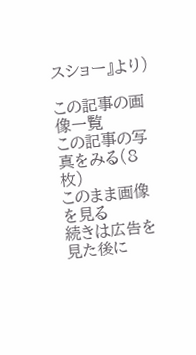スショー』より)

この記事の画像一覧
この記事の写真をみる(8枚)
このまま画像を見る
続きは広告を見た後に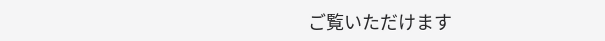ご覧いただけます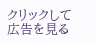クリックして広告を見る